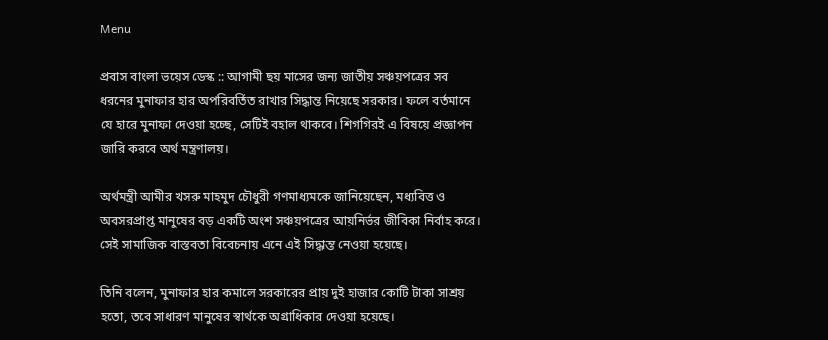Menu

প্রবাস বাংলা ভয়েস ডেস্ক :: আগামী ছয় মাসের জন্য জাতীয় সঞ্চয়পত্রের সব ধরনের মুনাফার হার অপরিবর্তিত রাখার সিদ্ধান্ত নিয়েছে সরকার। ফলে বর্তমানে যে হারে মুনাফা দেওয়া হচ্ছে, সেটিই বহাল থাকবে। শিগগিরই এ বিষয়ে প্রজ্ঞাপন জারি করবে অর্থ মন্ত্রণালয়।

অর্থমন্ত্রী আমীর খসরু মাহমুদ চৌধুরী গণমাধ্যমকে জানিয়েছেন, মধ্যবিত্ত ও অবসরপ্রাপ্ত মানুষের বড় একটি অংশ সঞ্চয়পত্রের আয়নির্ভর জীবিকা নির্বাহ করে। সেই সামাজিক বাস্তবতা বিবেচনায় এনে এই সিদ্ধান্ত নেওয়া হয়েছে।

তিনি বলেন, মুনাফার হার কমালে সরকারের প্রায় দুই হাজার কোটি টাকা সাশ্রয় হতো, তবে সাধারণ মানুষের স্বার্থকে অগ্রাধিকার দেওয়া হয়েছে।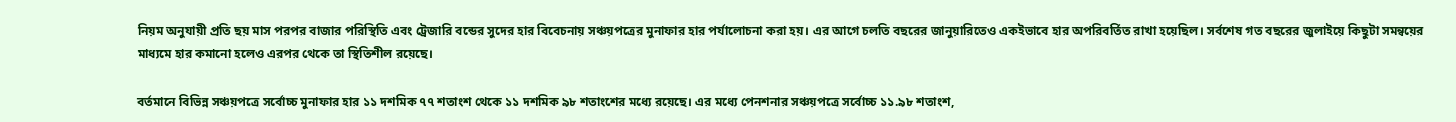নিয়ম অনুযায়ী প্রতি ছয় মাস পরপর বাজার পরিস্থিতি এবং ট্রেজারি বন্ডের সুদের হার বিবেচনায় সঞ্চয়পত্রের মুনাফার হার পর্যালোচনা করা হয়। এর আগে চলতি বছরের জানুয়ারিতেও একইভাবে হার অপরিবর্তিত রাখা হয়েছিল। সর্বশেষ গত বছরের জুলাইয়ে কিছুটা সমন্বয়ের মাধ্যমে হার কমানো হলেও এরপর থেকে তা স্থিতিশীল রয়েছে।

বর্তমানে বিভিন্ন সঞ্চয়পত্রে সর্বোচ্চ মুনাফার হার ১১ দশমিক ৭৭ শতাংশ থেকে ১১ দশমিক ৯৮ শতাংশের মধ্যে রয়েছে। এর মধ্যে পেনশনার সঞ্চয়পত্রে সর্বোচ্চ ১১.৯৮ শতাংশ,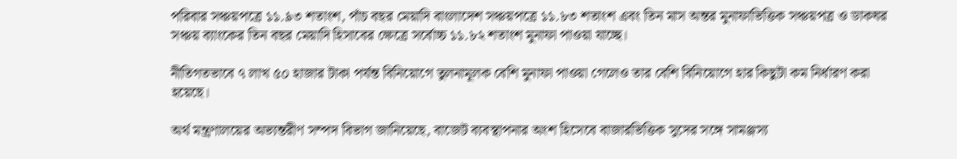পরিবার সঞ্চয়পত্রে ১১.৯৩ শতাংশ, পাঁচ বছর মেয়াদি বাংলাদেশ সঞ্চয়পত্রে ১১.৮৩ শতাংশ এবং তিন মাস অন্তর মুনাফাভিত্তিক সঞ্চয়পত্র ও ডাকঘর সঞ্চয় ব্যাংকের তিন বছর মেয়াদি হিসাবের ক্ষেত্রে সর্বোচ্চ ১১.৮২ শতাংশ মুনাফা পাওয়া যাচ্ছে।

নীতিগতভাবে ৭ লাখ ৫০ হাজার টাকা পর্যন্ত বিনিয়োগে তুলনামূলক বেশি মুনাফা পাওয়া গেলেও তার বেশি বিনিয়োগে হার কিছুটা কম নির্ধারণ করা হয়েছে।

অর্থ মন্ত্রণালয়ের অভ্যন্তরীণ সম্পদ বিভাগ জানিয়েছে, বাজেট ব্যবস্থাপনার অংশ হিসেবে বাজারভিত্তিক সুদের সঙ্গে সামঞ্জস্য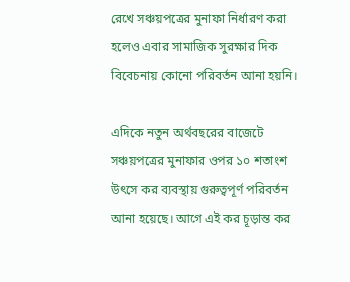রেখে সঞ্চয়পত্রের মুনাফা নির্ধারণ করা হলেও এবার সামাজিক সুরক্ষার দিক বিবেচনায় কোনো পরিবর্তন আনা হয়নি।

এদিকে নতুন অর্থবছরের বাজেটে সঞ্চয়পত্রের মুনাফার ওপর ১০ শতাংশ উৎসে কর ব্যবস্থায় গুরুত্বপূর্ণ পরিবর্তন আনা হয়েছে। আগে এই কর চূড়ান্ত কর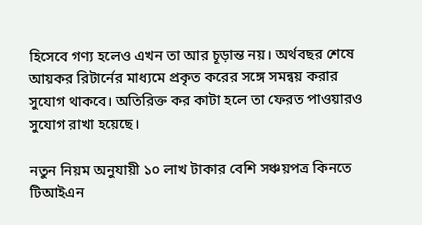হিসেবে গণ্য হলেও এখন তা আর চূড়ান্ত নয়। অর্থবছর শেষে আয়কর রিটার্নের মাধ্যমে প্রকৃত করের সঙ্গে সমন্বয় করার সুযোগ থাকবে। অতিরিক্ত কর কাটা হলে তা ফেরত পাওয়ারও সুযোগ রাখা হয়েছে।

নতুন নিয়ম অনুযায়ী ১০ লাখ টাকার বেশি সঞ্চয়পত্র কিনতে টিআইএন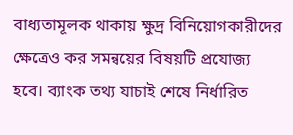বাধ্যতামূলক থাকায় ক্ষুদ্র বিনিয়োগকারীদের ক্ষেত্রেও কর সমন্বয়ের বিষয়টি প্রযোজ্য হবে। ব্যাংক তথ্য যাচাই শেষে নির্ধারিত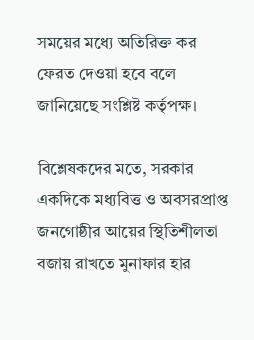সময়ের মধ্যে অতিরিক্ত কর ফেরত দেওয়া হবে বলে জানিয়েছে সংশ্লিষ্ট কর্তৃপক্ষ।

বিশ্লেষকদের মতে, সরকার একদিকে মধ্যবিত্ত ও অবসরপ্রাপ্ত জনগোষ্ঠীর আয়ের স্থিতিশীলতা বজায় রাখতে মুনাফার হার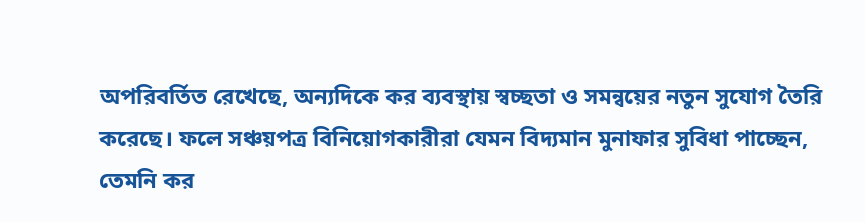অপরিবর্তিত রেখেছে, অন্যদিকে কর ব্যবস্থায় স্বচ্ছতা ও সমন্বয়ের নতুন সুযোগ তৈরি করেছে। ফলে সঞ্চয়পত্র বিনিয়োগকারীরা যেমন বিদ্যমান মুনাফার সুবিধা পাচ্ছেন, তেমনি কর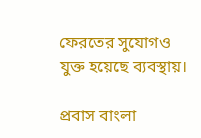ফেরতের সুযোগও যুক্ত হয়েছে ব্যবস্থায়।

প্রবাস বাংলা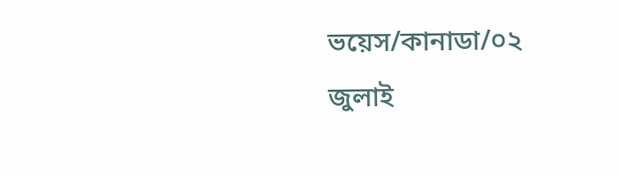ভয়েস/কানাডা/০২ জুলাই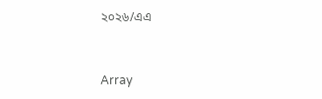২০২৬/এএ


Array